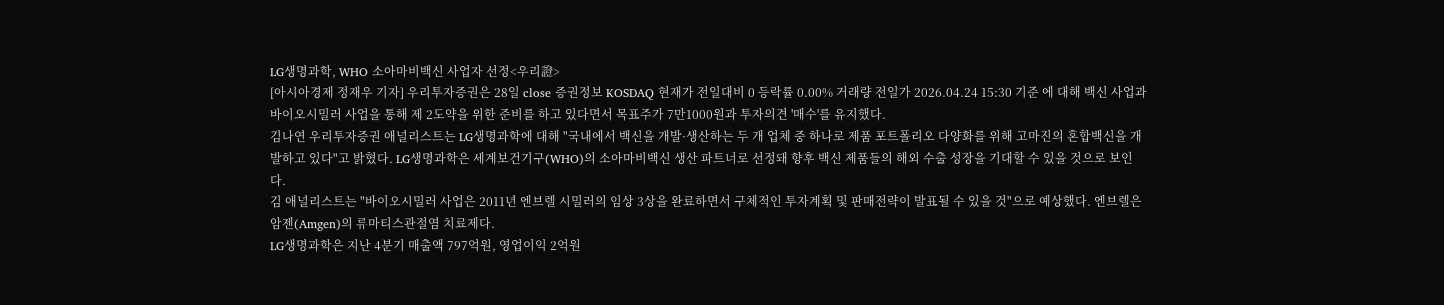LG생명과학, WHO 소아마비백신 사업자 선정<우리證>
[아시아경제 정재우 기자] 우리투자증권은 28일 close 증권정보 KOSDAQ 현재가 전일대비 0 등락률 0.00% 거래량 전일가 2026.04.24 15:30 기준 에 대해 백신 사업과 바이오시밀러 사업을 통해 제 2도약을 위한 준비를 하고 있다면서 목표주가 7만1000원과 투자의견 '매수'를 유지했다.
김나연 우리투자증권 애널리스트는 LG생명과학에 대해 "국내에서 백신을 개발·생산하는 두 개 업체 중 하나로 제품 포트폴리오 다양화를 위해 고마진의 혼합백신을 개발하고 있다"고 밝혔다. LG생명과학은 세계보건기구(WHO)의 소아마비백신 생산 파트너로 선정돼 향후 백신 제품들의 해외 수출 성장을 기대할 수 있을 것으로 보인다.
김 애널리스트는 "바이오시밀러 사업은 2011년 엔브렐 시밀러의 임상 3상을 완료하면서 구체적인 투자계획 및 판매전략이 발표될 수 있을 것"으로 예상했다. 엔브렐은 암젠(Amgen)의 류마티스관절염 치료제다.
LG생명과학은 지난 4분기 매출액 797억원, 영업이익 2억원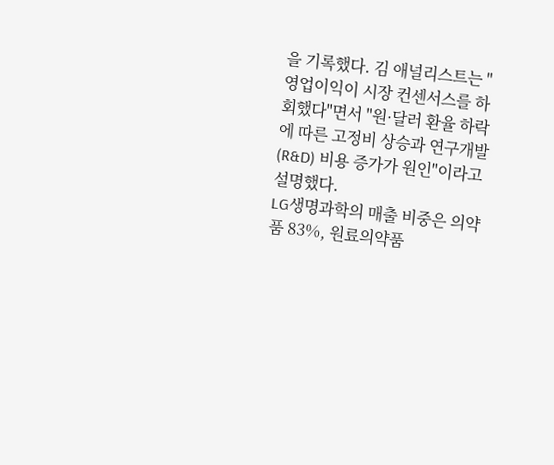을 기록했다. 김 애널리스트는 "영업이익이 시장 컨센서스를 하회했다"면서 "원·달러 환율 하락에 따른 고정비 상승과 연구개발(R&D) 비용 증가가 원인"이라고 설명했다.
LG생명과학의 매출 비중은 의약품 83%, 원료의약품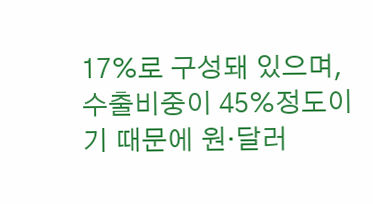17%로 구성돼 있으며, 수출비중이 45%정도이기 때문에 원·달러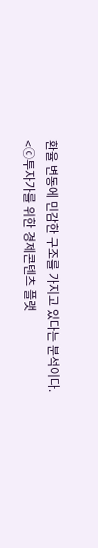환율 변동에 민감한 구조를 가지고 있다는 분석이다.
<ⓒ투자가를 위한 경제콘텐츠 플랫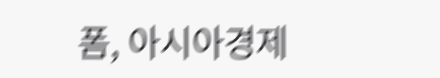폼, 아시아경제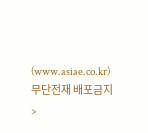(www.asiae.co.kr) 무단전재 배포금지>